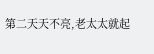第二天天不亮,老太太就起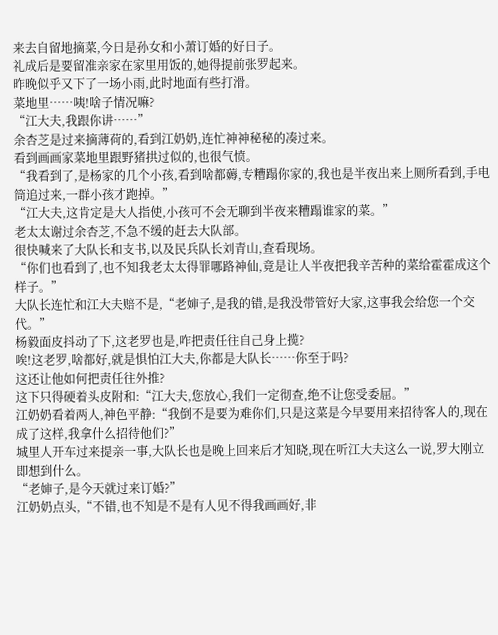来去自留地摘菜,今日是孙女和小萧订婚的好日子。
礼成后是要留准亲家在家里用饭的,她得提前张罗起来。
昨晚似乎又下了一场小雨,此时地面有些打滑。
菜地里……咦!啥子情况嘛?
“江大夫,我跟你讲……”
余杏芝是过来摘薄荷的,看到江奶奶,连忙神神秘秘的凑过来。
看到画画家菜地里跟野猪拱过似的,也很气愤。
“我看到了,是杨家的几个小孩,看到啥都薅,专糟蹋你家的,我也是半夜出来上厕所看到,手电筒追过来,一群小孩才跑掉。”
“江大夫,这肯定是大人指使,小孩可不会无聊到半夜来糟蹋谁家的菜。”
老太太谢过余杏芝,不急不缓的赶去大队部。
很快喊来了大队长和支书,以及民兵队长刘青山,查看现场。
“你们也看到了,也不知我老太太得罪哪路神仙,竟是让人半夜把我辛苦种的菜给霍霍成这个样子。”
大队长连忙和江大夫赔不是,“老婶子,是我的错,是我没带管好大家,这事我会给您一个交代。”
杨毅面皮抖动了下,这老罗也是,咋把责任往自己身上揽?
唉!这老罗,啥都好,就是惧怕江大夫,你都是大队长……你至于吗?
这还让他如何把责任往外推?
这下只得硬着头皮附和:“江大夫,您放心,我们一定彻查,绝不让您受委屈。”
江奶奶看着两人,神色平静:“我倒不是要为难你们,只是这菜是今早要用来招待客人的,现在成了这样,我拿什么招待他们?”
城里人开车过来提亲一事,大队长也是晚上回来后才知晓,现在听江大夫这么一说,罗大刚立即想到什么。
“老婶子,是今天就过来订婚?”
江奶奶点头,“不错,也不知是不是有人见不得我画画好,非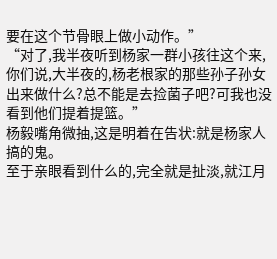要在这个节骨眼上做小动作。”
“对了,我半夜听到杨家一群小孩往这个来,你们说,大半夜的,杨老根家的那些孙子孙女出来做什么?总不能是去捡菌子吧?可我也没看到他们提着提篮。”
杨毅嘴角微抽,这是明着在告状:就是杨家人搞的鬼。
至于亲眼看到什么的,完全就是扯淡,就江月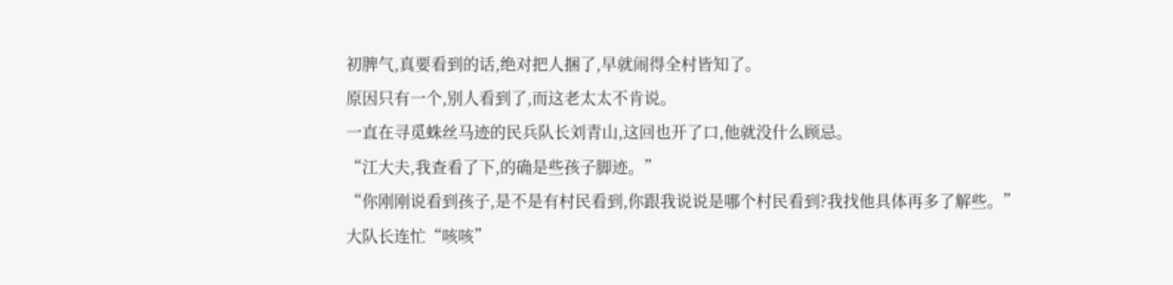初脾气,真要看到的话,绝对把人捆了,早就闹得全村皆知了。
原因只有一个,别人看到了,而这老太太不肯说。
一直在寻觅蛛丝马迹的民兵队长刘青山,这回也开了口,他就没什么顾忌。
“江大夫,我查看了下,的确是些孩子脚迹。”
“你刚刚说看到孩子,是不是有村民看到,你跟我说说是哪个村民看到?我找他具体再多了解些。”
大队长连忙“咳咳”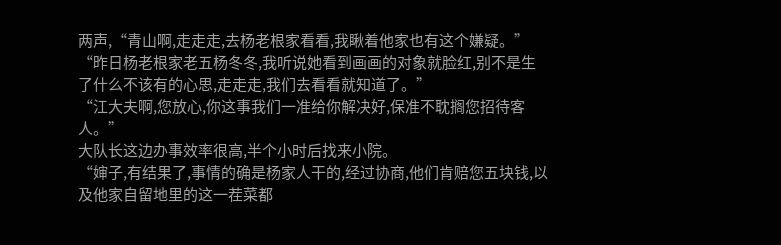两声,“青山啊,走走走,去杨老根家看看,我瞅着他家也有这个嫌疑。”
“昨日杨老根家老五杨冬冬,我听说她看到画画的对象就脸红,别不是生了什么不该有的心思,走走走,我们去看看就知道了。”
“江大夫啊,您放心,你这事我们一准给你解决好,保准不耽搁您招待客人。”
大队长这边办事效率很高,半个小时后找来小院。
“婶子,有结果了,事情的确是杨家人干的,经过协商,他们肯赔您五块钱,以及他家自留地里的这一茬菜都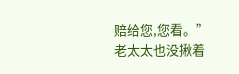赔给您,您看。”
老太太也没揪着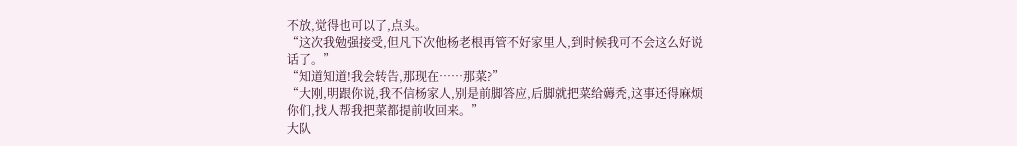不放,觉得也可以了,点头。
“这次我勉强接受,但凡下次他杨老根再管不好家里人,到时候我可不会这么好说话了。”
“知道知道!我会转告,那现在……那菜?”
“大刚,明跟你说,我不信杨家人,别是前脚答应,后脚就把菜给薅秃,这事还得麻烦你们,找人帮我把菜都提前收回来。”
大队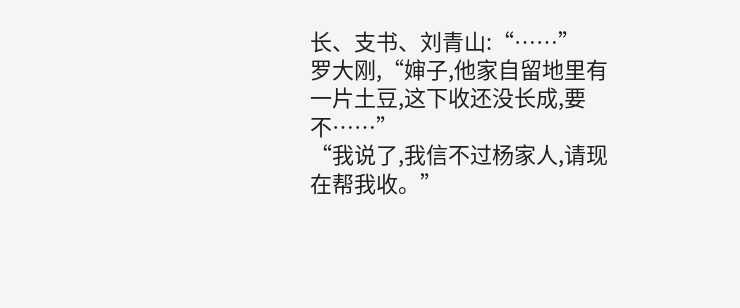长、支书、刘青山:“……”
罗大刚,“婶子,他家自留地里有一片土豆,这下收还没长成,要不……”
“我说了,我信不过杨家人,请现在帮我收。”